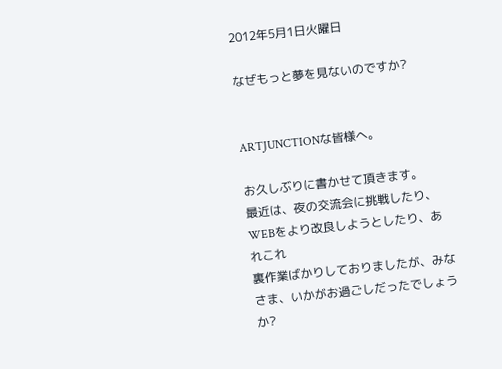2012年5月1日火曜日

なぜもっと夢を見ないのですか?


ARTJUNCTIONな皆様へ。

お久しぶりに書かせて頂きます。
最近は、夜の交流会に挑戦したり、WEBをより改良しようとしたり、あれこれ
裏作業ばかりしておりましたが、みなさま、いかがお過ごしだったでしょうか?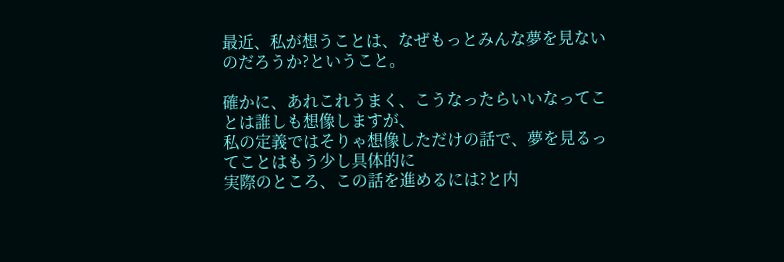最近、私が想うことは、なぜもっとみんな夢を見ないのだろうか?ということ。

確かに、あれこれうまく、こうなったらいいなってことは誰しも想像しますが、
私の定義ではそりゃ想像しただけの話で、夢を見るってことはもう少し具体的に
実際のところ、この話を進めるには?と内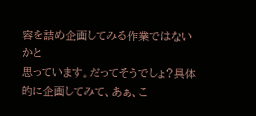容を詰め企画してみる作業ではないかと
思っています。だってそうでしょ?具体的に企画してみて、あぁ、こ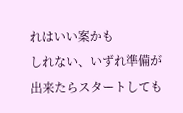れはいい案かも
しれない、いずれ準備が出来たらスタートしても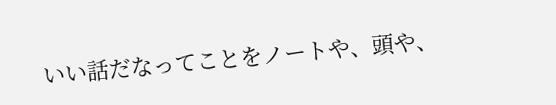いい話だなってことをノートや、頭や、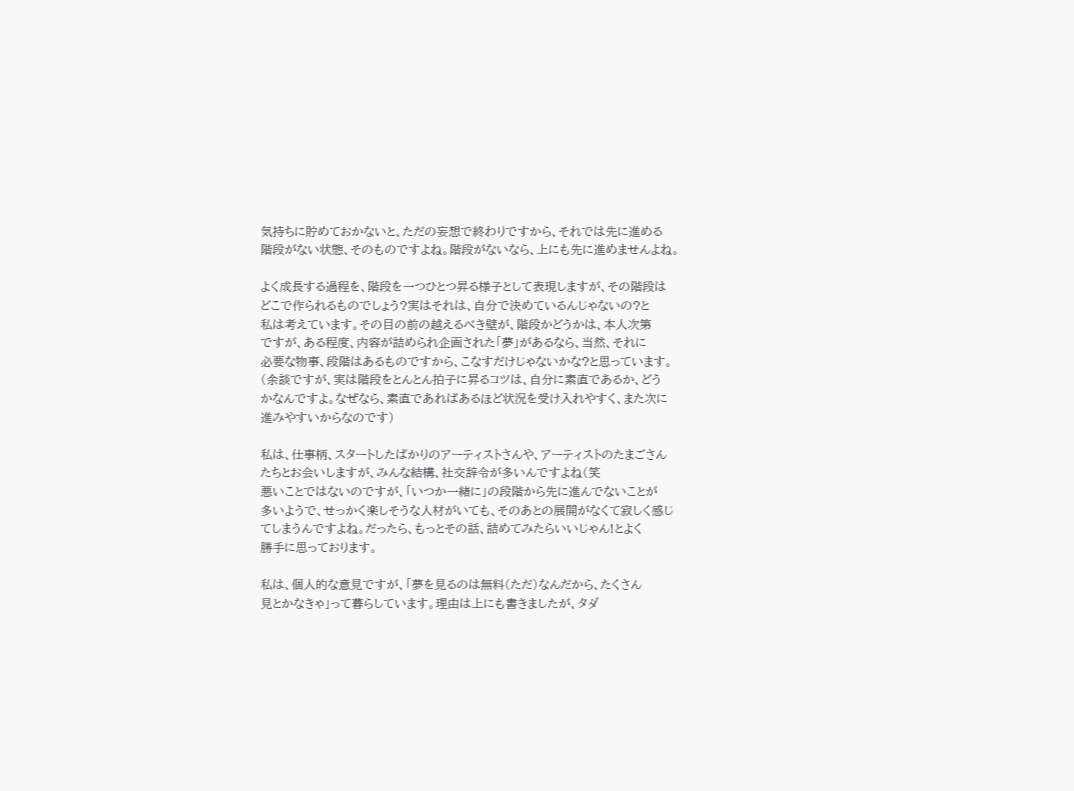気持ちに貯めておかないと、ただの妄想で終わりですから、それでは先に進める
階段がない状態、そのものですよね。階段がないなら、上にも先に進めませんよね。

よく成長する過程を、階段を一つひとつ昇る様子として表現しますが、その階段は
どこで作られるものでしょう?実はそれは、自分で決めているんじゃないの?と
私は考えています。その目の前の越えるべき壁が、階段かどうかは、本人次第
ですが、ある程度、内容が詰められ企画された「夢」があるなら、当然、それに
必要な物事、段階はあるものですから、こなすだけじゃないかな?と思っています。
(余談ですが、実は階段をとんとん拍子に昇るコツは、自分に素直であるか、どう
かなんですよ。なぜなら、素直であればあるほど状況を受け入れやすく、また次に
進みやすいからなのです)

私は、仕事柄、スタートしたばかりのアーティストさんや、アーティストのたまごさん
たちとお会いしますが、みんな結構、社交辞令が多いんですよね(笑
悪いことではないのですが、「いつか一緒に」の段階から先に進んでないことが
多いようで、せっかく楽しそうな人材がいても、そのあとの展開がなくて寂しく感じ
てしまうんですよね。だったら、もっとその話、詰めてみたらいいじゃん!とよく
勝手に思っております。

私は、個人的な意見ですが、「夢を見るのは無料(ただ)なんだから、たくさん
見とかなきゃ」って暮らしています。理由は上にも書きましたが、タダ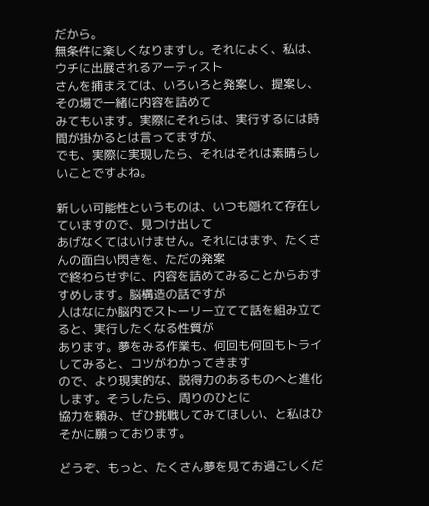だから。
無条件に楽しくなりますし。それによく、私は、ウチに出展されるアーティスト
さんを捕まえては、いろいろと発案し、提案し、その場で一緒に内容を詰めて
みてもいます。実際にそれらは、実行するには時間が掛かるとは言ってますが、
でも、実際に実現したら、それはそれは素晴らしいことですよね。

新しい可能性というものは、いつも隠れて存在していますので、見つけ出して
あげなくてはいけません。それにはまず、たくさんの面白い閃きを、ただの発案
で終わらせずに、内容を詰めてみることからおすすめします。脳構造の話ですが
人はなにか脳内でストーリー立てて話を組み立てると、実行したくなる性質が
あります。夢をみる作業も、何回も何回もトライしてみると、コツがわかってきます
ので、より現実的な、説得力のあるものへと進化します。そうしたら、周りのひとに
協力を頼み、ぜひ挑戦してみてほしい、と私はひそかに願っております。

どうぞ、もっと、たくさん夢を見てお過ごしくだ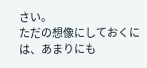さい。
ただの想像にしておくには、あまりにも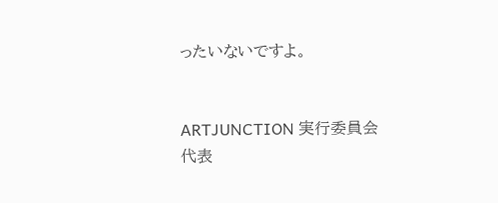ったいないですよ。


ARTJUNCTION 実行委員会
代表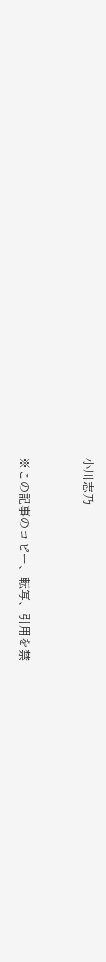小川志乃



※この記事のコピー、転写、引用を禁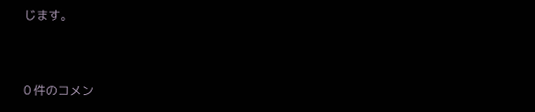じます。



0 件のコメン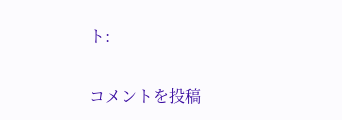ト:

コメントを投稿